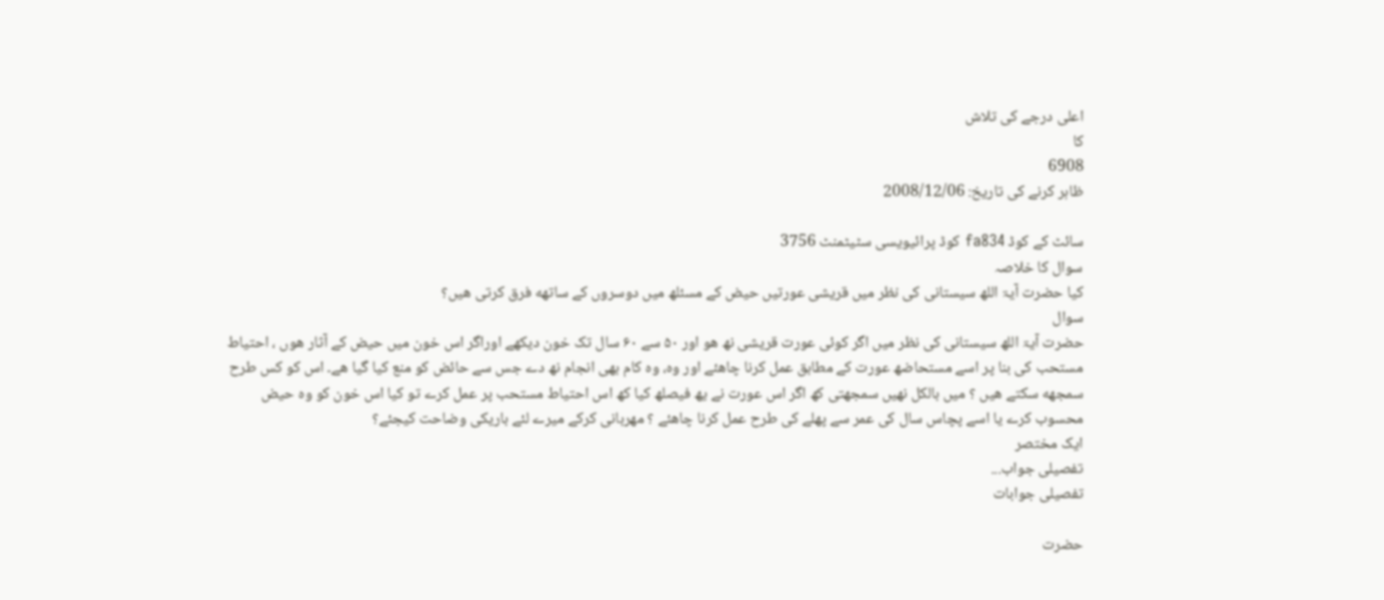اعلی درجے کی تلاش
کا
6908
ظاہر کرنے کی تاریخ: 2008/12/06

سائٹ کے کوڈ fa834 کوڈ پرائیویسی سٹیٹمنٹ 3756
سوال کا خلاصہ
کیا حضرت آیۃ اللھ سیستانی کی نظر میں قریشی عورتیں حیض کے مسئلھ میں دوسروں کے ساتھه فرق کرتی ھیں؟
سوال
حضرت آیۃ اللھ سیستانی کی نظر میں اگر کوئی عورت قریشی نھ ھو اور ۵۰ سے ۶۰ سال تک خون دیکھے اوراگر اس خون میں حیض کے آثار ھوں ، احتیاط مستحب کی بنا پر اسے مستحاضھ عورت کے مطابق عمل کرنا چاھئے اور وه، وه کام بھی انجام نھ دے جس سے حائض کو منع کیا گیا ھے۔ اس کو کس طرح سمجھه سکتے ھیں ؟ میں بالکل نھیں سمجھتی کھ اگر اس عورت نے یھ فیصلھ کیا کھ اس احتیاط مستحب پر عمل کرے تو کیا اس خون کو وه حیض محسوب کرے یا اسے پچاس سال کی عمر سے پھلے کی طرح عمل کرنا چاھئے ؟ مھربانی کرکے میرے لئے باریکی وضاحت کیجئے؟
ایک مختصر
تفصیلی جواب...
تفصیلی جوابات

حضرت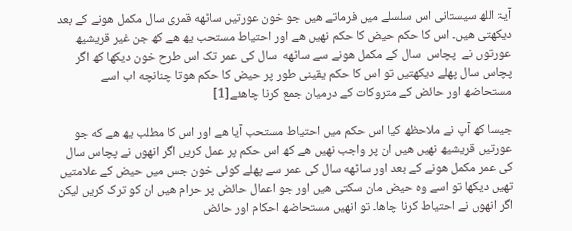آیۃ اللھ سیستانی اس سلسلے میں فرماتے ھیں جو خون عورتیں ساٹھه قمری سال مکمل ھونے کے بعد دیکھتی ھیں۔ اس کا حکم حیض کا حکم نھیں ھے اور احتیاط مستحب یھ ھے کھ جن غیر قریشیھ عورتوں نے  پچاس  سال کے مکمل ھونے سے ساٹھه  سال کی عمر تک اس طرح خون دیکھا کھ اگر پچاس سال پھلے دیکھتیں تو اس کا حکم یقینی طور پر حیض کا حکم ھوتا چنانچه اب اسے مستحاضھ اور حائض کے متروکات کے درمیان جمع کرنا چاھئے[1]

جیسا کھ آپ نے ملاحظھ کیا اس حکم میں احتیاط مستحب آیا ھے اور اس کا مطلب یھ ھے که جو عورتیں قریشیھ نھیں ھیں ان پر واجب نھیں ھے کھ اس حکم پر عمل کریں اگر انھوں نے پچاس سال کی عمر مکمل ھونے کے بعد اور ساٹھه سال کی عمر سے پھلے کوئی خون جس میں حیض کے علامتیں تھیں دیکھا تو اسے وه حیض مان سکتی ھیں اور جو اعمال حائض پر حرام ھیں ان کو ترک کریں لیکن اگر انھوں نے احتیاط کرنا چاھا۔ تو انھیں مستحاضھ احکام اور حائض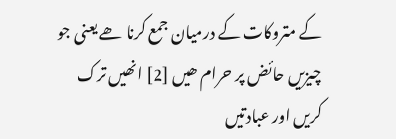کے متروکات کے درمیان جمع کرنا ھے یعنی جو چیزیں حائض پر حرام ھیں [2] انھیں ترک کریں اور عبادتیں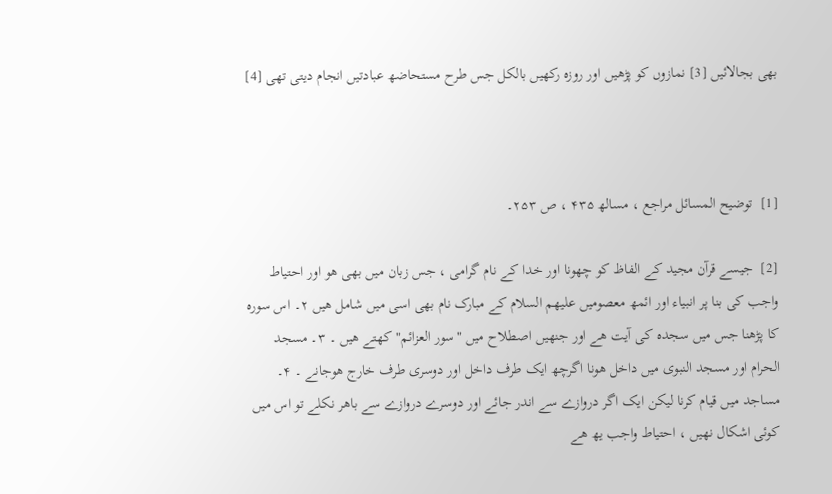بھی بجالائیں [3] نمازوں کو پڑھیں اور روزه رکھیں بالکل جس طرح مستحاضھ عبادتیں انجام دیتی تھی [4]



[1]  توضیح المسائل مراجع ، مسالھ ۴۳۵ ، ص ۲۵۳۔

[2]  جیسے قرآن مجید کے الفاظ کو چھونا اور خدا کے نام گرامی ، جس زبان میں بھی ھو اور احتیاط واجب کی بنا پر انبیاء اور ائمھ معصومیں علیھم السلام کے مبارک نام بھی اسی میں شامل ھیں ۲۔ اس سوره کا پڑھنا جس میں سجده کی آیت ھے اور جنھیں اصطلاح میں "سور العزائم" کھتے ھیں ۔ ۳۔ مسجد الحرام اور مسجد النبوی میں داخل ھونا اگرچھ ایک طرف داخل اور دوسری طرف خارج ھوجانے ۔ ۴۔ مساجد میں قیام کرنا لیکن ایک اگر دروازے سے اندر جائے اور دوسرے دروازے سے باھر نکلے تو اس میں کوئی اشکال نھیں ، احتیاط واجب یھ ھے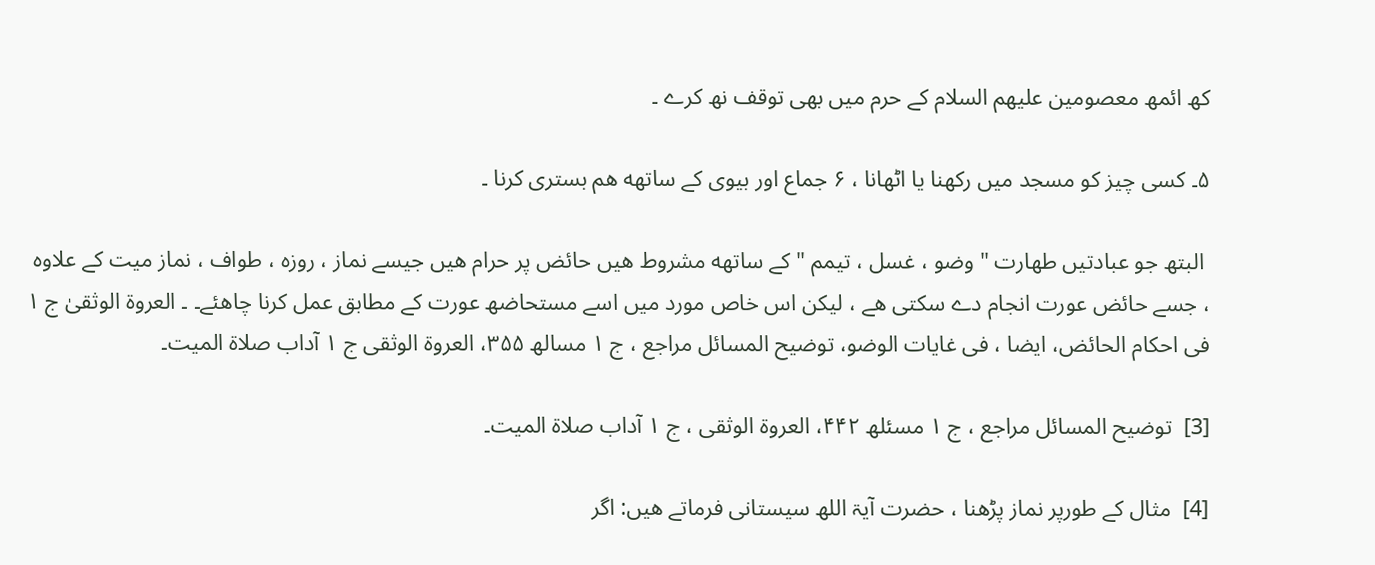کھ ائمھ معصومین علیھم السلام کے حرم میں بھی توقف نھ کرے ۔

۵۔ کسی چیز کو مسجد میں رکھنا یا اٹھانا ، ۶ جماع اور بیوی کے ساتھه ھم بستری کرنا ۔

 البتھ جو عبادتیں طھارت " وضو ، غسل ، تیمم " کے ساتھه مشروط ھیں حائض پر حرام ھیں جیسے نماز ، روزه ، طواف ، نماز میت کے علاوه ، جسے حائض عورت انجام دے سکتی ھے ، لیکن اس خاص مورد میں اسے مستحاضھ عورت کے مطابق عمل کرنا چاھئے۔ ۔ العروۃ الوثقیٰ ج ۱ فی احکام الحائض، ایضا ، فی غایات الوضو، توضیح المسائل مراجع ، ج ۱ مسالھ ۳۵۵، العروۃ الوثقی ج ۱ آداب صلاۃ المیت۔

[3]  توضیح المسائل مراجع ، ج ۱ مسئلھ ۴۴۲، العروۃ الوثقی ، ج ۱ آداب صلاۃ المیت۔

[4]  مثال کے طورپر نماز پڑھنا ، حضرت آیۃ اللھ سیستانی فرماتے ھیں: اگر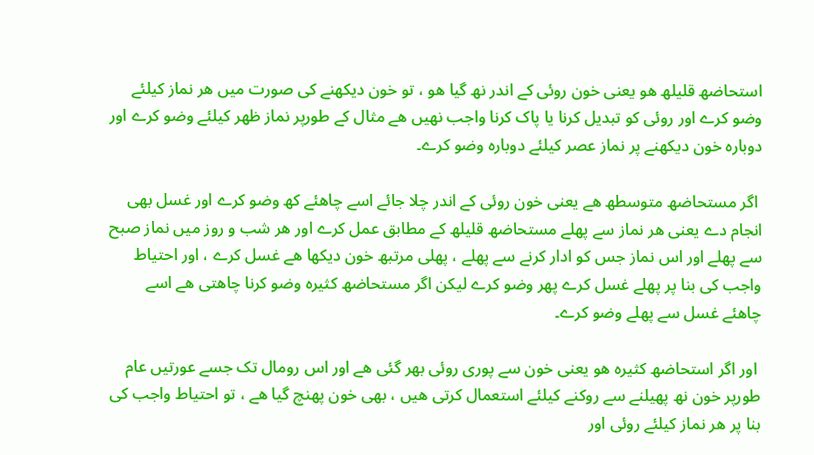استحاضھ قلیلھ ھو یعنی خون روئی کے اندر نھ گیا ھو ، تو خون دیکھنے کی صورت میں ھر نماز کیلئے وضو کرے اور روئی کو تبدیل کرنا یا پاک کرنا واجب نھیں ھے مثال کے طورپر نماز ظھر کیلئے وضو کرے اور دوباره خون دیکھنے پر نماز عصر کیلئے دوباره وضو کرے۔

 اگر مستحاضھ متوسطھ ھے یعنی خون روئی کے اندر چلا جائے اسے چاھئے کھ وضو کرے اور غسل بھی انجام دے یعنی ھر نماز سے پھلے مستحاضھ قلیلھ کے مطابق عمل کرے اور ھر شب و روز میں نماز صبح سے پھلے اور اس نماز جس کو ادار کرنے سے پھلے ، پھلی مرتبھ خون دیکھا ھے غسل کرے ، اور احتیاط واجب کی بنا پر پھلے غسل کرے پھر وضو کرے لیکن اگر مستحاضھ کثیره وضو کرنا چاھتی ھے اسے چاھئے غسل سے پھلے وضو کرے۔

 اور اگر استحاضھ کثیره ھو یعنی خون سے پوری روئی بھر گئی ھے اور اس رومال تک جسے عورتیں عام طورپر خون نھ پھیلنے سے روکنے کیلئے استعمال کرتی ھیں ، بھی خون پھنچ گیا ھے ، تو احتیاط واجب کی بنا پر ھر نماز کیلئے روئی اور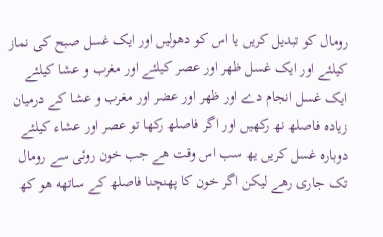رومال کو تبدیل کریں یا اس کو دھولیں اور ایک غسل صبح کی نماز کیلئے اور ایک غسل ظھر اور عصر کیلئے اور مغرب و عشا کیلئے ایک غسل انجام دے اور ظھر اور عضر اور مغرب و عشا کے درمیان زیاده فاصلھ نھ رکھیں اور اگر فاصلھ رکھا تو عصر اور عشاء کیلئے دوباره غسل کریں یھ سب اس وقت ھے جب خون روئی سے رومال تک جاری رھے لیکن اگر خون کا پھنچنا فاصلھ کے ساتھه ھو کھ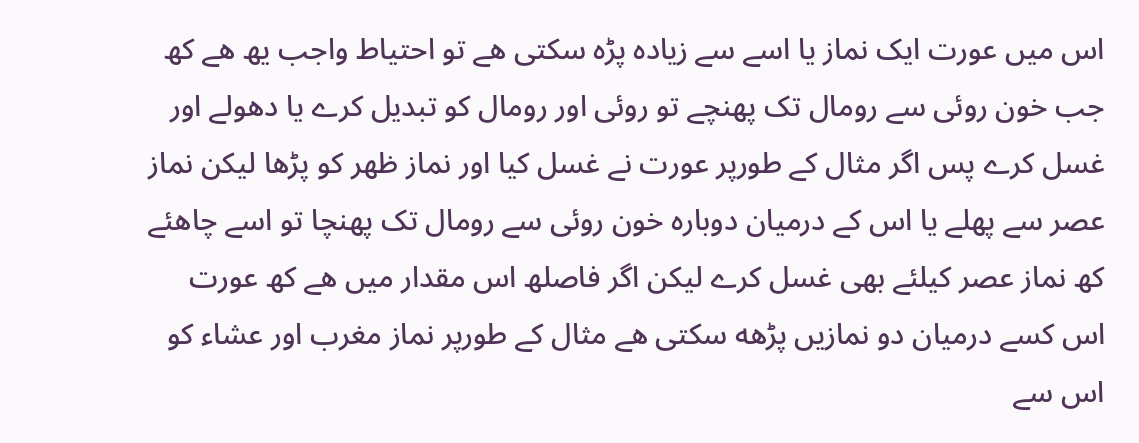اس میں عورت ایک نماز یا اسے سے زیاده پڑه سکتی ھے تو احتیاط واجب یھ ھے کھ جب خون روئی سے رومال تک پھنچے تو روئی اور رومال کو تبدیل کرے یا دھولے اور غسل کرے پس اگر مثال کے طورپر عورت نے غسل کیا اور نماز ظھر کو پڑھا لیکن نماز عصر سے پھلے یا اس کے درمیان دوباره خون روئی سے رومال تک پھنچا تو اسے چاھئے کھ نماز عصر کیلئے بھی غسل کرے لیکن اگر فاصلھ اس مقدار میں ھے کھ عورت اس کسے درمیان دو نمازیں پڑھه سکتی ھے مثال کے طورپر نماز مغرب اور عشاء کو اس سے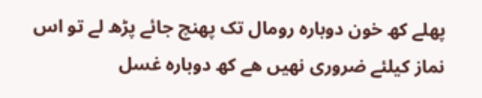پھلے کھ خون دوباره رومال تک پھنچ جائے پڑھ لے تو اس نماز کیلئے ضروری نھیں ھے کھ دوباره غسل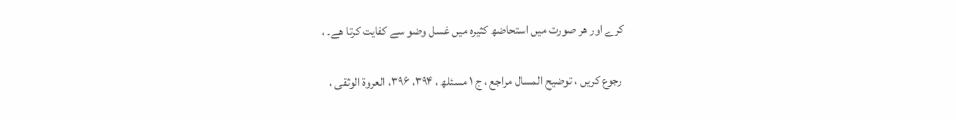کرے اور ھر صورت میں استحاضھ کثیره میں غسل وضو سے کفایت کرتا ھے۔ ،

 رجوع کریں ، توضیح المسال مراجع ، ج ۱ مسئلھ ، ۳۹۴، ۳۹۶، العروۃ الوثقی ،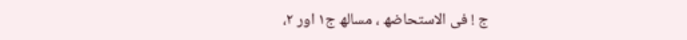ج ! فی الاستحاضھ ، مسالھ ج۱ اور ۲،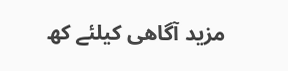مزید آگاھی کیلئے کھ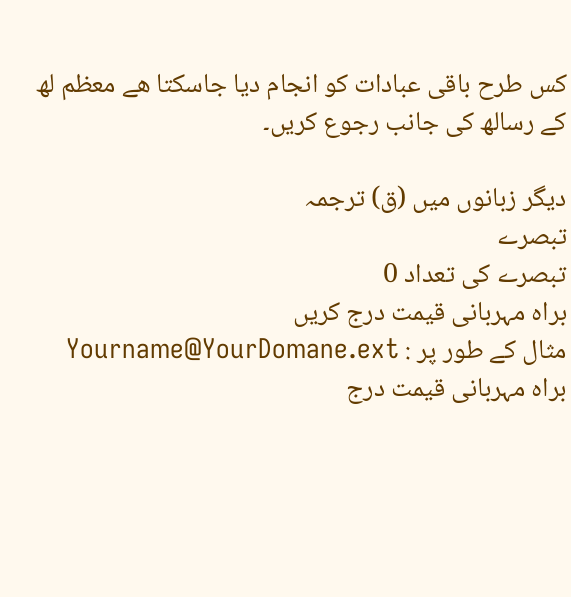کس طرح باقی عبادات کو انجام دیا جاسکتا ھے معظم لھ کے رسالھ کی جانب رجوع کریں۔

دیگر زبانوں میں (ق) ترجمہ
تبصرے
تبصرے کی تعداد 0
براہ مہربانی قیمت درج کریں
مثال کے طور پر : Yourname@YourDomane.ext
براہ مہربانی قیمت درج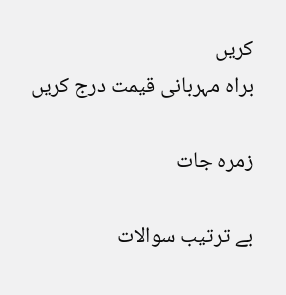کریں
براہ مہربانی قیمت درج کریں

زمرہ جات

بے ترتیب سوالات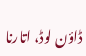ڈاؤن لوڈ، اتارنا